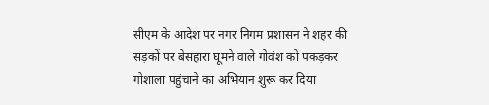सीएम के आदेश पर नगर निगम प्रशासन ने शहर की सड़कों पर बेसहारा घूमने वाले गोवंश को पकड़कर गोशाला पहुंचाने का अभियान शुरू कर दिया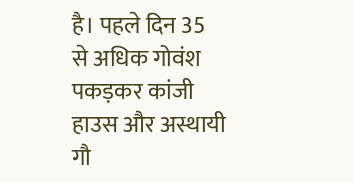है। पहले दिन 35 से अधिक गोवंश पकड़कर कांजी हाउस और अस्थायी गौ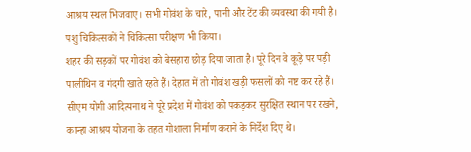आश्रय स्थल भिजवाए। सभी गोवंश के चारे, पानी और टेंट की व्यवस्था की गयी है। पशु चिकित्सकों ने चिकित्सा परीक्षण भी किया।
शहर की सड़कों पर गोवंश को बेसहारा छोड़ दिया जाता है। पूरे दिन वे कूड़े पर पड़ी पालीथिन व गंदगी खाते रहते हैं। देहात में तो गोवंश खड़ी फसलों को नष्ट कर रहे हैं। सीएम योगी आदित्यनाथ ने पूरे प्रदेश में गोवंश को पकड़कर सुरक्षित स्थान पर रखने, कान्हा आश्रय योजना के तहत गोशाला निर्माण कराने के निर्देश दिए थे।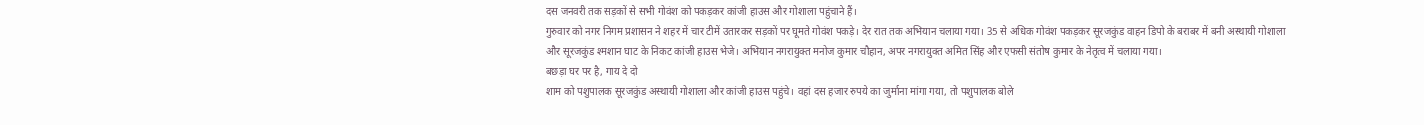दस जनवरी तक सड़कों से सभी गोवंश को पकड़कर कांजी हाउस और गोशाला पहुंचाने हैं।
गुरुवार को नगर निगम प्रशासन ने शहर में चार टीमें उतारकर सड़कों पर घूमते गोवंश पकड़े। देर रात तक अभियान चलाया गया। 35 से अधिक गोवंश पकड़कर सूरजकुंड वाहन डिपो के बराबर में बनी अस्थायी गोशाला और सूरजकुंड श्मशान घाट के निकट कांजी हाउस भेजे। अभियान नगरायुक्त मनोज कुमार चौहान, अपर नगरायुक्त अमित सिंह और एफसी संतोष कुमार के नेतृत्व में चलाया गया।
बछड़ा घर पर है, गाय दे दो
शाम को पशुपालक सूरजकुंड अस्थायी गोशाला और कांजी हाउस पहुंचे। वहां दस हजार रुपये का जुर्माना मांगा गया, तो पशुपालक बोले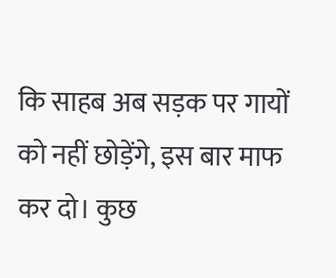कि साहब अब सड़क पर गायों को नहीं छोड़ेंगे, इस बार माफ कर दो। कुछ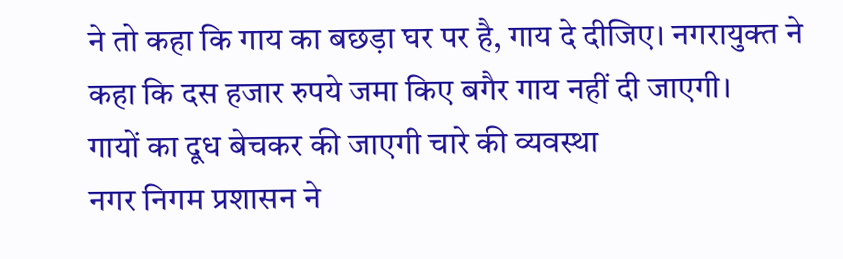ने तो कहा कि गाय का बछड़ा घर पर है, गाय दे दीजिए। नगरायुक्त ने कहा कि दस हजार रुपये जमा किए बगैर गाय नहीं दी जाएगी।
गायों का दूध बेचकर की जाएगी चारे की व्यवस्था
नगर निगम प्रशासन ने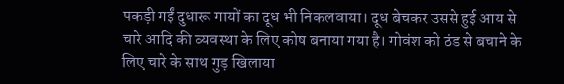पकड़ी गईं दुधारू गायों का दूध भी निकलवाया। दूध बेचकर उससे हुई आय से चारे आदि की व्यवस्था के लिए कोष बनाया गया है। गोवंश को ठंड से बचाने के लिए चारे के साथ गुड़ खिलाया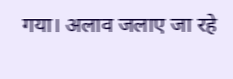गया। अलाव जलाए जा रहे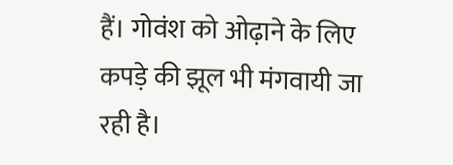हैं। गोवंश को ओढ़ाने के लिए कपड़े की झूल भी मंगवायी जा रही है।